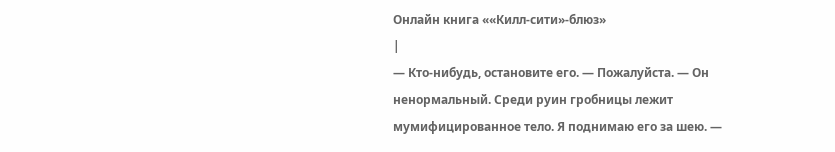Онлайн книга ««Килл-сити»-блюз»
|
— Кто-нибудь, остановите его. — Пожалуйста. — Он ненормальный. Среди руин гробницы лежит мумифицированное тело. Я поднимаю его за шею. —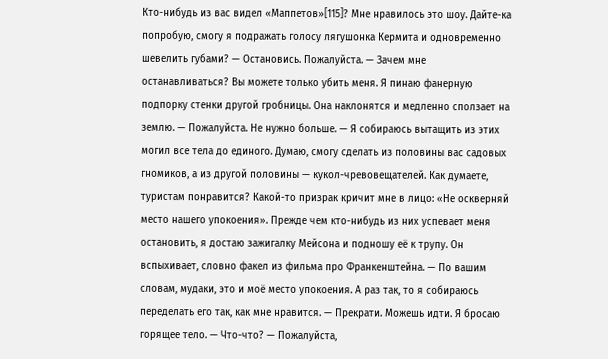Кто-нибудь из вас видел «Маппетов»[115]? Мне нравилось это шоу. Дайте-ка попробую, смогу я подражать голосу лягушонка Кермита и одновременно шевелить губами? — Остановись. Пожалуйста. — Зачем мне останавливаться? Вы можете только убить меня. Я пинаю фанерную подпорку стенки другой гробницы. Она наклонятся и медленно сползает на землю. — Пожалуйста. Не нужно больше. — Я собираюсь вытащить из этих могил все тела до единого. Думаю, смогу сделать из половины вас садовых гномиков, а из другой половины — кукол-чревовещателей. Как думаете, туристам понравится? Какой-то призрак кричит мне в лицо: «Не оскверняй место нашего упокоения». Прежде чем кто-нибудь из них успевает меня остановить, я достаю зажигалку Мейсона и подношу её к трупу. Он вспыхивает, словно факел из фильма про Франкенштейна. — По вашим словам, мудаки, это и моё место упокоения. А раз так, то я собираюсь переделать его так, как мне нравится. — Прекрати. Можешь идти. Я бросаю горящее тело. — Что-что? — Пожалуйста,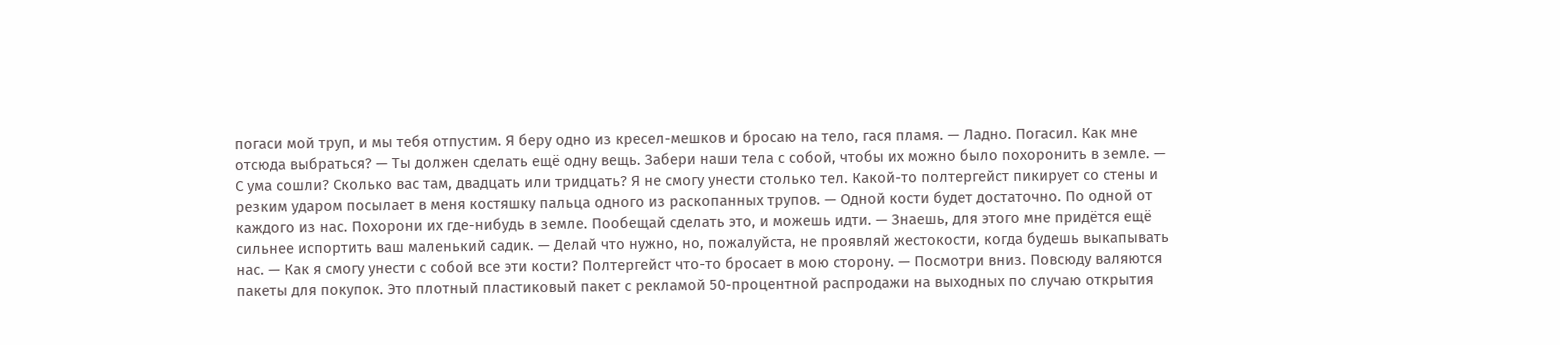погаси мой труп, и мы тебя отпустим. Я беру одно из кресел-мешков и бросаю на тело, гася пламя. — Ладно. Погасил. Как мне отсюда выбраться? — Ты должен сделать ещё одну вещь. Забери наши тела с собой, чтобы их можно было похоронить в земле. — С ума сошли? Сколько вас там, двадцать или тридцать? Я не смогу унести столько тел. Какой-то полтергейст пикирует со стены и резким ударом посылает в меня костяшку пальца одного из раскопанных трупов. — Одной кости будет достаточно. По одной от каждого из нас. Похорони их где-нибудь в земле. Пообещай сделать это, и можешь идти. — Знаешь, для этого мне придётся ещё сильнее испортить ваш маленький садик. — Делай что нужно, но, пожалуйста, не проявляй жестокости, когда будешь выкапывать нас. — Как я смогу унести с собой все эти кости? Полтергейст что-то бросает в мою сторону. — Посмотри вниз. Повсюду валяются пакеты для покупок. Это плотный пластиковый пакет с рекламой 50-процентной распродажи на выходных по случаю открытия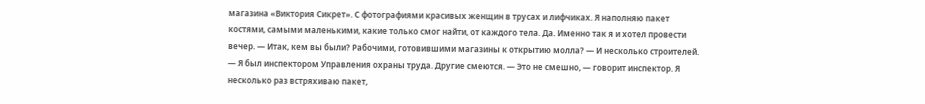магазина «Виктория Сикрет». С фотографиями красивых женщин в трусах и лифчиках. Я наполняю пакет костями, самыми маленькими, какие только смог найти, от каждого тела. Да. Именно так я и хотел провести вечер. — Итак, кем вы были? Рабочими, готовившими магазины к открытию молла? — И несколько строителей. — Я был инспектором Управления охраны труда. Другие смеются. — Это не смешно, — говорит инспектор. Я несколько раз встряхиваю пакет,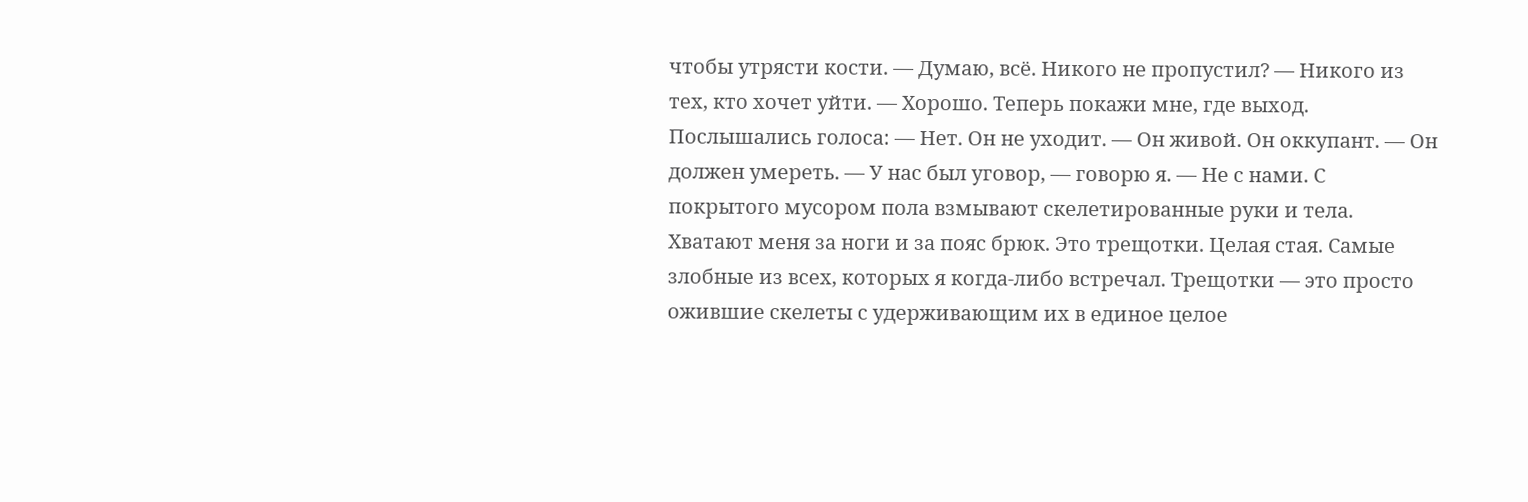чтобы утрясти кости. — Думаю, всё. Никого не пропустил? — Никого из тех, кто хочет уйти. — Хорошо. Теперь покажи мне, где выход. Послышались голоса: — Нет. Он не уходит. — Он живой. Он оккупант. — Он должен умереть. — У нас был уговор, — говорю я. — Не с нами. С покрытого мусором пола взмывают скелетированные руки и тела. Хватают меня за ноги и за пояс брюк. Это трещотки. Целая стая. Самые злобные из всех, которых я когда-либо встречал. Трещотки — это просто ожившие скелеты с удерживающим их в единое целое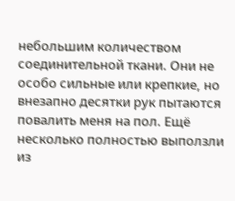небольшим количеством соединительной ткани. Они не особо сильные или крепкие, но внезапно десятки рук пытаются повалить меня на пол. Ещё несколько полностью выползли из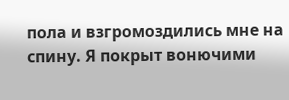пола и взгромоздились мне на спину. Я покрыт вонючими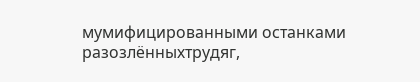мумифицированными останками разозлённыхтрудяг,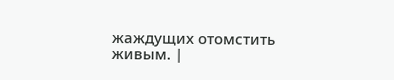жаждущих отомстить живым. |